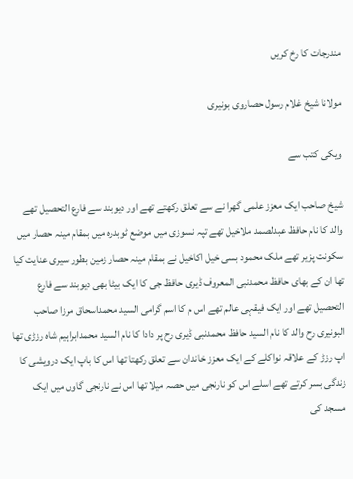مندرجات کا رخ کریں

مولانا شیخ غلام رسول حصاروی بونیری

ویکی کتب سے

شیخ صاحب ایک معزز علمی گھرا نے سے تعلق رکھتے تھے اور دیوبند سے فارع التحصیل تھے والد کا نام حافظ عبدلصمد ملاخیل تھے تپہ نسوزی میں موضع ٹوبدرہ میں بمقام مینہ حصار میں سکونت پزیر تھے ملک محمود بسی خیل اکاخیل نے بمقام مینہ حصار زمین بطور سیری عنایت کیا تھا ان کے بھای حافظ محمدنبی المعروف ڈیری حافظ جی کا ایک بیٹا بھی دیوبند سے فارع التحصیل تھے اور ایک فیقہی عالم تھے اس م کا اسم گرامی السید محمداسحاق مرزا صاحب البونیری رح والد کا نام السید حافظ محمدنبی ڈیری رح پر دادا کا نام السید محمدابراہیم شاہ رزڑی تھا اپ رزڑ کے علاقہ نواکلے کے ایک معزز خاندان سے تعلق رکھتا تھا اس کا باپ ایک درویشی کا زندگی بسر کرتے تھے اسلے اس کو نارنجی میں حصہ میلا تھا اس نے نارنجی گاوں میں ایک مسجد کی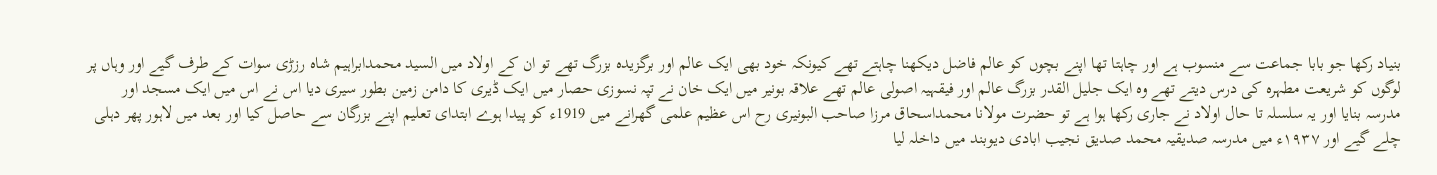بنیاد رکھا جو بابا جماعت سے منسوب ہے اور چاہتا تھا اپنے بچوں کو عالم فاضل دیکھنا چاہتے تھے کیونکہ خود بھی ایک عالم اور برگزیدہ بزرگ تھے تو ان کے اولاد میں السید محمدابراہیم شاہ رزڑی سوات کے طرف گیے اور وہاں پر لوگوں کو شریعت مطہرہ کی درس دیتے تھے وہ ایک جلیل القدر بزرگ عالم اور فیقہیہ اصولی عالم تھے علاقہ بونیر میں ایک خان نے تپہ نسوزی حصار میں ایک ڈیری کا دامن زمین بطور سیری دیا اس نے اس میں ایک مسجد اور مدرسہ بنایا اور یہ سلسلہ تا حال اولاد نے جاری رکھا ہوا ہے تو حضرت مولانا محمداسحاق مرزا صاحب البونیری رح اس عظیم علمی گھرانے میں 1919ء کو پیدا ہوے ابتدای تعلیم اپنے بزرگان سے حاصل کیا اور بعد میں لاہور پھر دہلی چلے گیے اور ۱۹۳۷ء میں مدرسہ صدیقیہ محمد صدیق نجیب ابادی دیوبند میں داخلہ لیا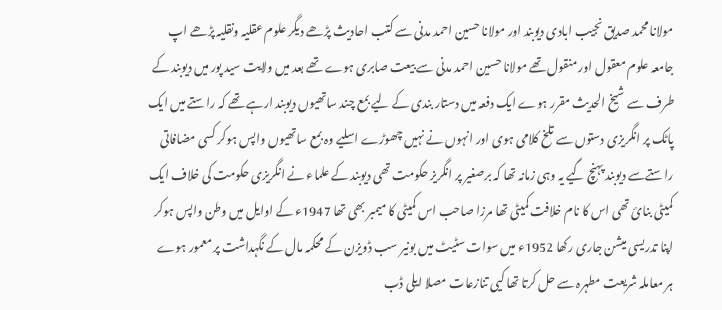مولانا محمد صدیق نجیب ابادی دیوبند اور مولانا حسین احمد مدنی سے کتب احادیث پڑھے دیگر علوم عقلیہ ونقلیہ پڑھے اپ جامعہ علوم معقول اور منقول تھے مولانا حسین احمد مدنی سے بیعت صابری ہوے تھے بعد میں ولایت سید پور میں دیوبند کے طرف سے شیخ الحدیث مقرر ہوے ایک دفعہ میں دستار بندی کے لیے بمع چند ساتھیوں دیوبند ارہے تھے کہ راستے میں ایک پاٹک پر انگریزی دستوں سے تلخ کلامی ہوی اور انہوں نے نہیں چھوڑے اسلیے وہ بمع ساتھیوں واپس ہوکر کسی مضافاتی راستےسے دیوبند پہنچ گیے یہ وہی زمانہ تھا کہ برصغیر پر انگریز حکومت تھی دیوبند کے علماء نے انگریزی حکومت کی خلاف ایک کمیٹی بنائ تھی اس کا نام خلافت کمیٹی تھا مرزا صاحب اس کمیٹی کا میمبر بھی تھا 1947ء کے اوایل میں وطن واپس ہوکر اپنا تدریسی میشن جاری رکھا 1952ء میں سوات سٹیٹ میں بونیر سب ڈویزن کے محکمہ مال کے نگہداشت پر معمور ہوے ہر معاملہ شریعت مطہرہ سے حل کرتا تھا کیی تنازعات مصلا ایلی ڈب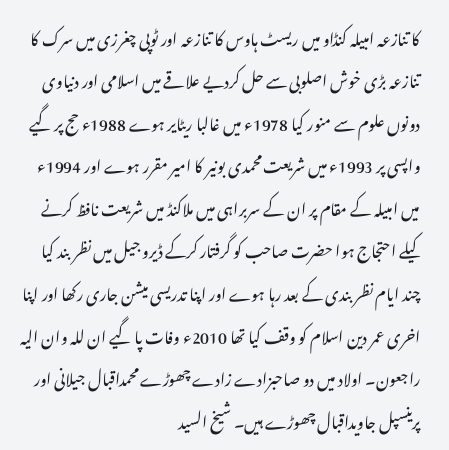کا تنازعہ امبیلہ کنڈاو میں ریسٹ ہاوس کا تنازعہ اور ٹوپی چغرزی میں سرک کا تنازعہ بڑی خوش اصلوبی سے حل کردیے علاقے میں اسلامی اور دنیاوی دونوں علوم سے منور کیا 1978ء میں غالبا ریٹایر ہوے 1988ء حج پر گیے واپسی پر 1993ء میں شریعت محمدی بونیر کا امیر مقرر ہوے اور 1994ء میں امبیلہ کے مقام پر ان کے سربراہی میں ملاکنڈ میں شریعت نافظ کرنے کیلے احتجاج ہوا حضرت صاحب کو گرفتار کرکے ڈیرو جیل میں نظر بند کیا چند ایام نظر بندی کے بعد رہا ہوے اور اپنا تدریسی میشن جاری رکھا اور اپنا اخری عمر دین اسلام کو وقف کیا تھا 2010ء وفات پا گیے ان للہ وان الیہ راجعون۔ اولاد میں دو صاحبزادے زادے چھوڑے محمداقبال جیلانی اور پرینسپل جاویداقبال چھوڑے ہیں۔ شیخ السید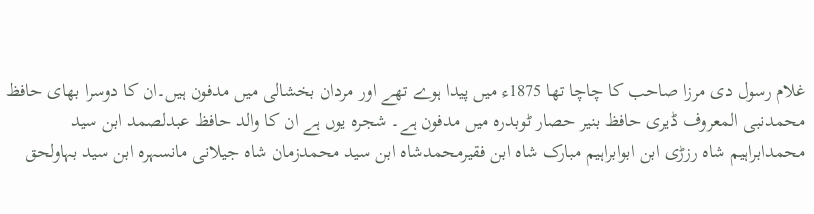غلام رسول دی مرزا صاحب کا چاچا تھا 1875ء میں پیدا ہوے تھے اور مردان بخشالی میں مدفون ہیں۔ان کا دوسرا بھای حافظ محمدنبی المعروف ڈیری حافظ بنیر حصار ٹوبدرہ میں مدفون ہے۔ شجرہ یوں ہے ان کا والد حافظ عبدلصمد ابن سید محمدابراہیم شاہ رزڑی ابن ابوابراہیم مبارک شاہ ابن فقیرمحمدشاہ ابن سید محمدزمان شاہ جیلانی مانسہرہ ابن سید بہاولحق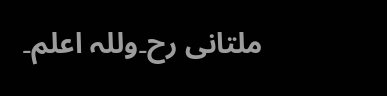ملتانی رح۔وللہ اعلم۔